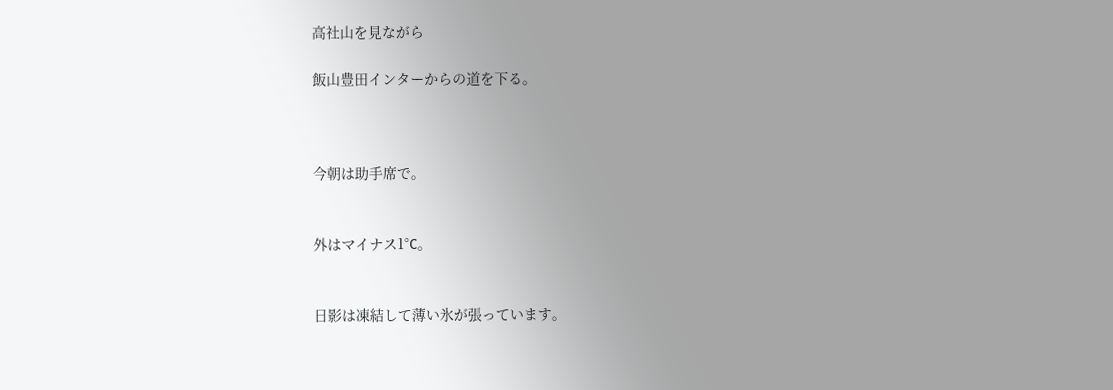高社山を見ながら

飯山豊田インターからの道を下る。



今朝は助手席で。


外はマイナス1°C。


日影は凍結して薄い氷が張っています。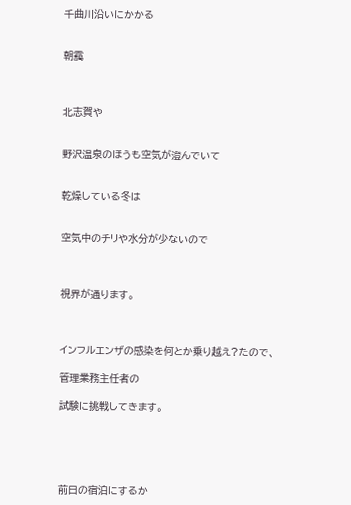千曲川沿いにかかる


朝靄



北志賀や


野沢温泉のほうも空気が澄んでいて


乾燥している冬は


空気中のチリや水分が少ないので



視界が通ります。



インフルエンザの感染を何とか乗り越え?たので、

管理業務主任者の

試験に挑戦してきます。





前日の宿泊にするか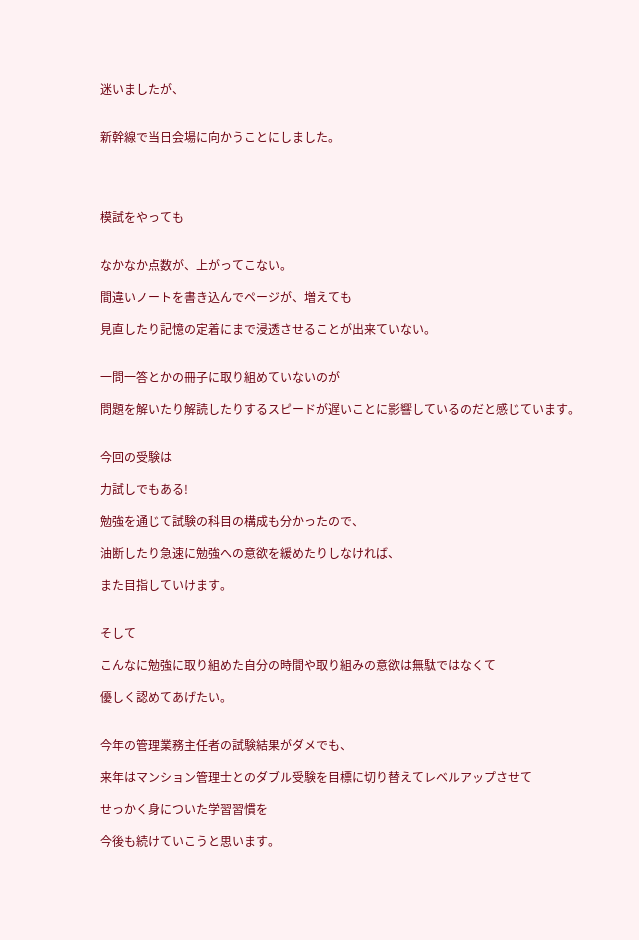迷いましたが、


新幹線で当日会場に向かうことにしました。




模試をやっても


なかなか点数が、上がってこない。

間違いノートを書き込んでページが、増えても

見直したり記憶の定着にまで浸透させることが出来ていない。


一問一答とかの冊子に取り組めていないのが

問題を解いたり解読したりするスピードが遅いことに影響しているのだと感じています。


今回の受験は

力試しでもある!

勉強を通じて試験の科目の構成も分かったので、

油断したり急速に勉強への意欲を緩めたりしなければ、

また目指していけます。


そして

こんなに勉強に取り組めた自分の時間や取り組みの意欲は無駄ではなくて

優しく認めてあげたい。


今年の管理業務主任者の試験結果がダメでも、

来年はマンション管理士とのダブル受験を目標に切り替えてレベルアップさせて

せっかく身についた学習習慣を

今後も続けていこうと思います。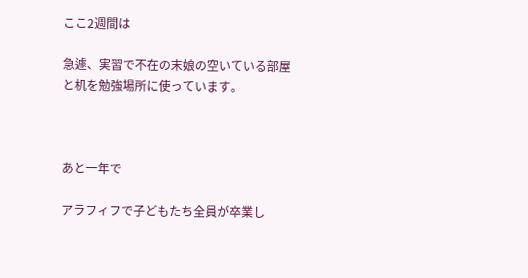ここ2週間は

急遽、実習で不在の末娘の空いている部屋と机を勉強場所に使っています。



あと一年で

アラフィフで子どもたち全員が卒業し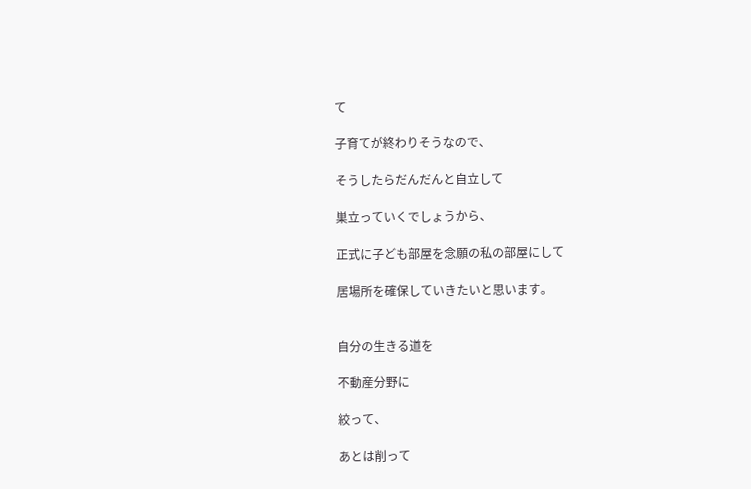て

子育てが終わりそうなので、

そうしたらだんだんと自立して

巣立っていくでしょうから、

正式に子ども部屋を念願の私の部屋にして

居場所を確保していきたいと思います。


自分の生きる道を

不動産分野に

絞って、

あとは削って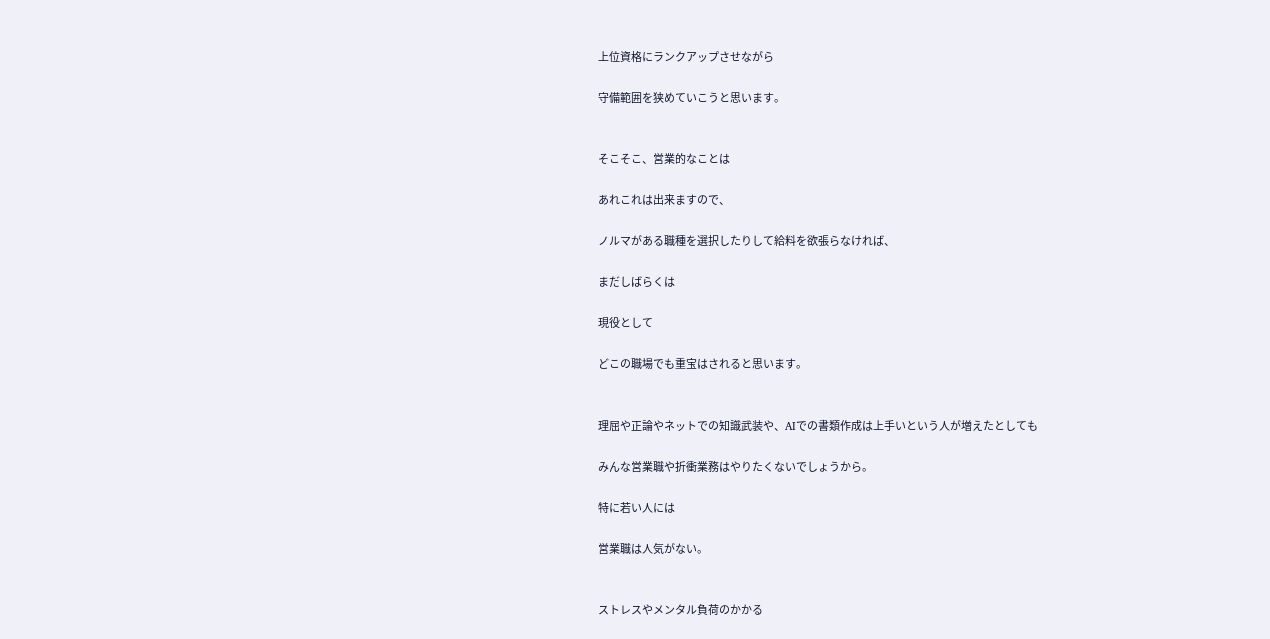上位資格にランクアップさせながら

守備範囲を狭めていこうと思います。


そこそこ、営業的なことは

あれこれは出来ますので、

ノルマがある職種を選択したりして給料を欲張らなければ、

まだしばらくは

現役として

どこの職場でも重宝はされると思います。


理屈や正論やネットでの知識武装や、AIでの書類作成は上手いという人が増えたとしても

みんな営業職や折衝業務はやりたくないでしょうから。

特に若い人には

営業職は人気がない。


ストレスやメンタル負荷のかかる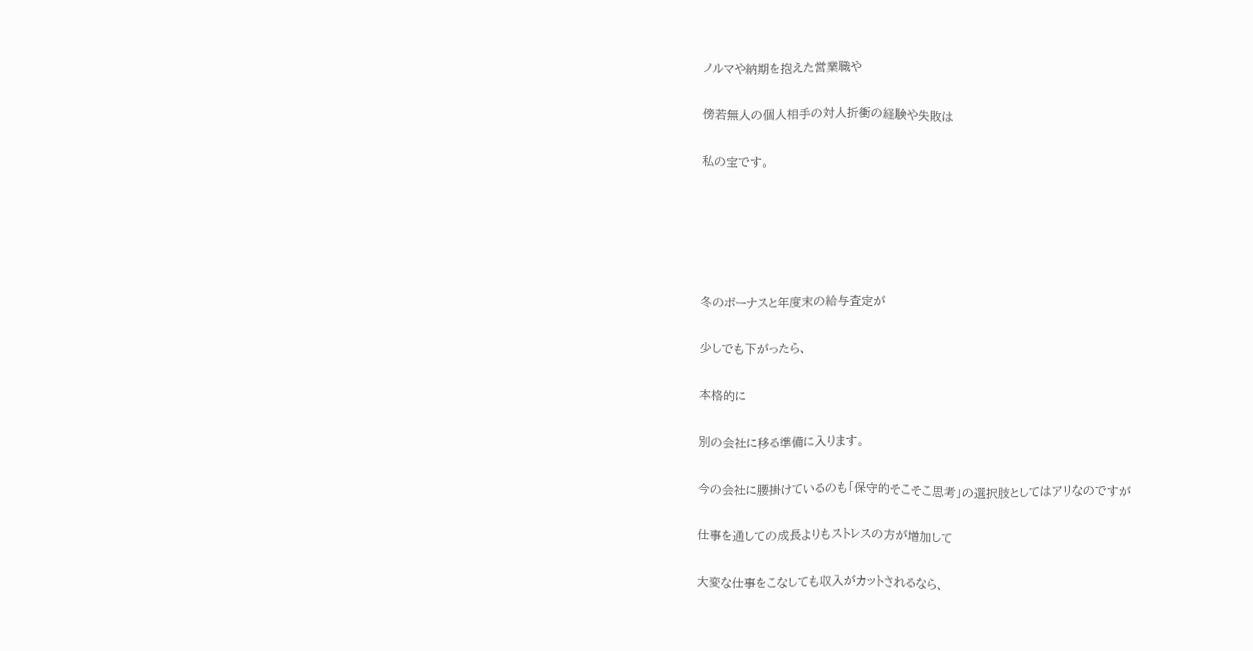ノルマや納期を抱えた営業職や

傍若無人の個人相手の対人折衝の経験や失敗は

私の宝です。





冬のボーナスと年度末の給与査定が

少しでも下がったら、

本格的に

別の会社に移る準備に入ります。

今の会社に腰掛けているのも「保守的そこそこ思考」の選択肢としてはアリなのですが

仕事を通しての成長よりもストレスの方が増加して

大変な仕事をこなしても収入がカットされるなら、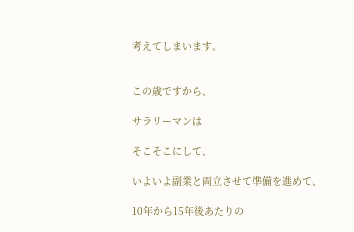考えてしまいます。


この歳ですから、

サラリーマンは

そこそこにして、

いよいよ副業と両立させて準備を進めて、

10年から15年後あたりの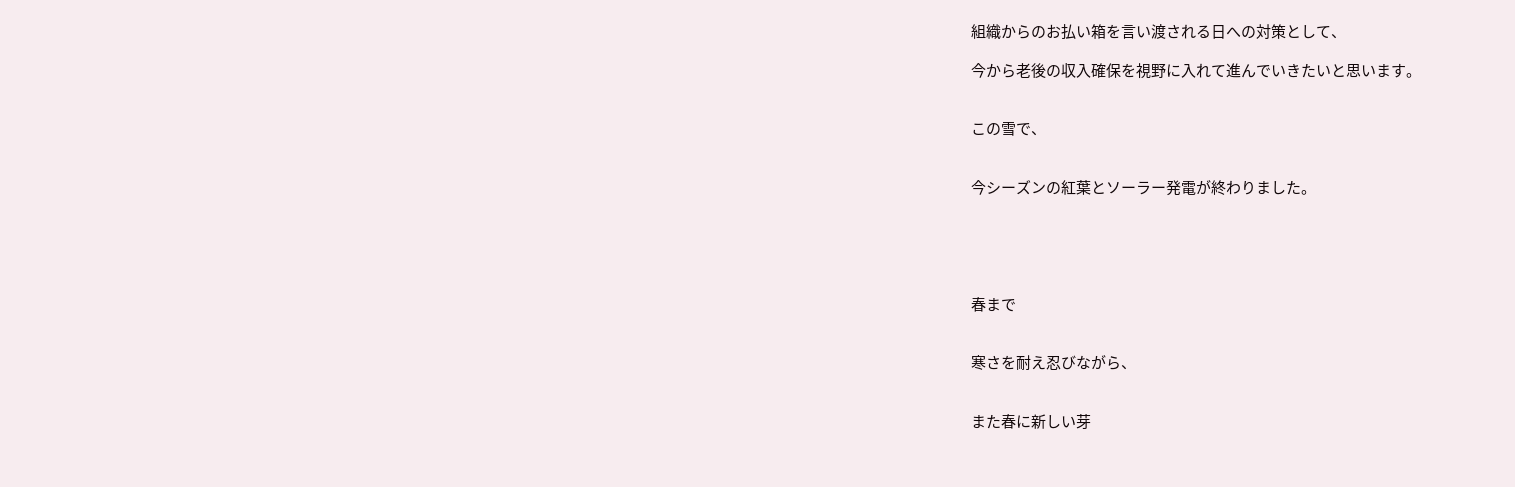組織からのお払い箱を言い渡される日への対策として、

今から老後の収入確保を視野に入れて進んでいきたいと思います。


この雪で、


今シーズンの紅葉とソーラー発電が終わりました。





春まで


寒さを耐え忍びながら、


また春に新しい芽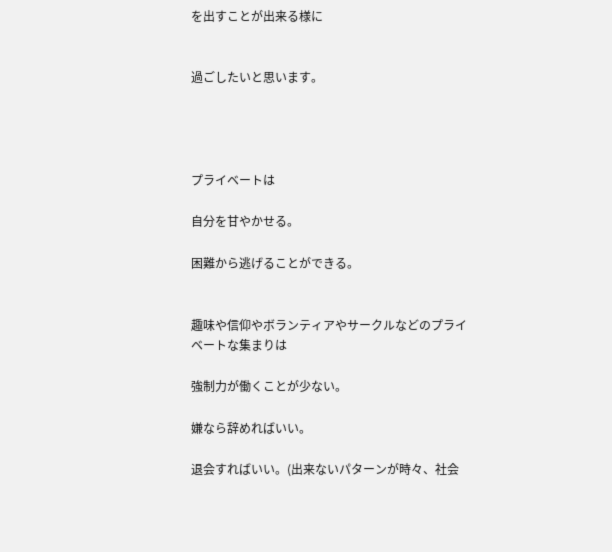を出すことが出来る様に


過ごしたいと思います。




プライベートは

自分を甘やかせる。

困難から逃げることができる。


趣味や信仰やボランティアやサークルなどのプライベートな集まりは

強制力が働くことが少ない。

嫌なら辞めればいい。

退会すればいい。(出来ないパターンが時々、社会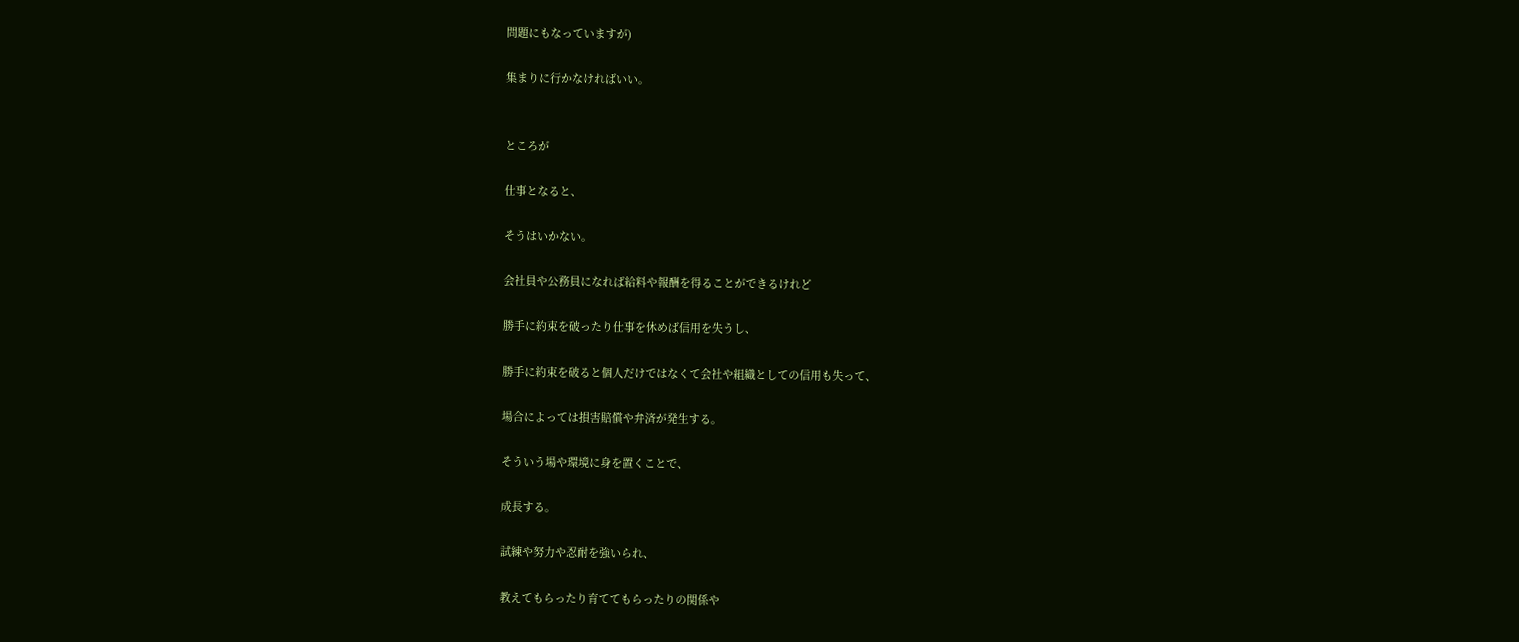問題にもなっていますが)

集まりに行かなければいい。


ところが

仕事となると、

そうはいかない。

会社員や公務員になれば給料や報酬を得ることができるけれど

勝手に約束を破ったり仕事を休めば信用を失うし、

勝手に約束を破ると個人だけではなくて会社や組織としての信用も失って、

場合によっては損害賠償や弁済が発生する。

そういう場や環境に身を置くことで、

成長する。

試練や努力や忍耐を強いられ、

教えてもらったり育ててもらったりの関係や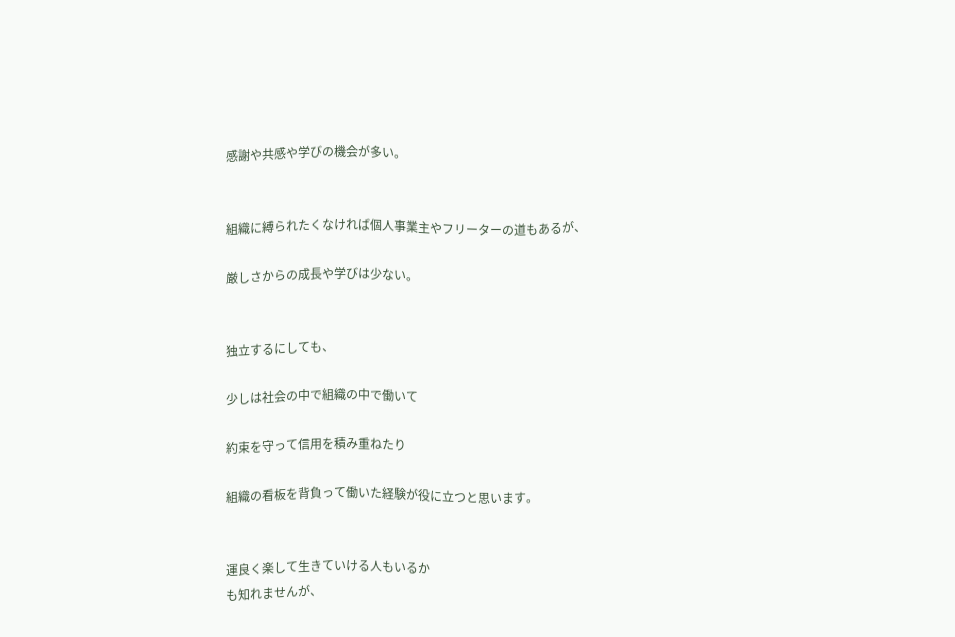感謝や共感や学びの機会が多い。


組織に縛られたくなければ個人事業主やフリーターの道もあるが、

厳しさからの成長や学びは少ない。


独立するにしても、

少しは社会の中で組織の中で働いて

約束を守って信用を積み重ねたり

組織の看板を背負って働いた経験が役に立つと思います。


運良く楽して生きていける人もいるか
も知れませんが、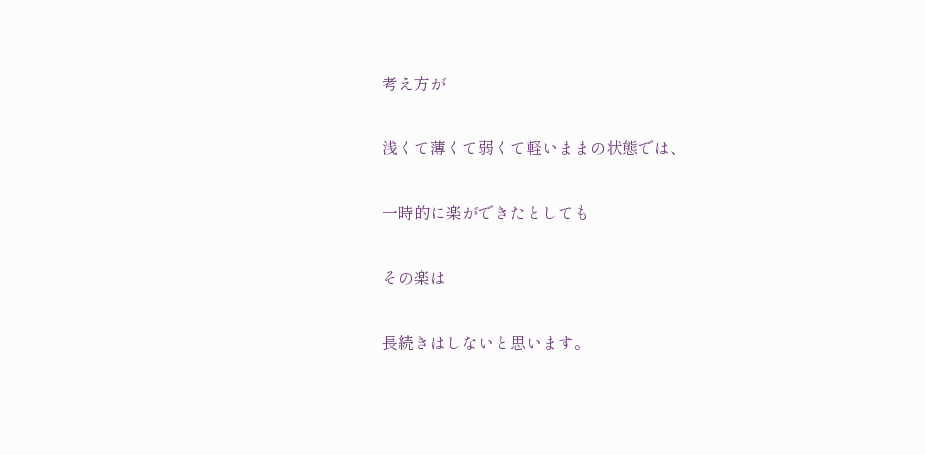考え方が

浅くて薄くて弱くて軽いままの状態では、

一時的に楽ができたとしても

その楽は

長続きはしないと思います。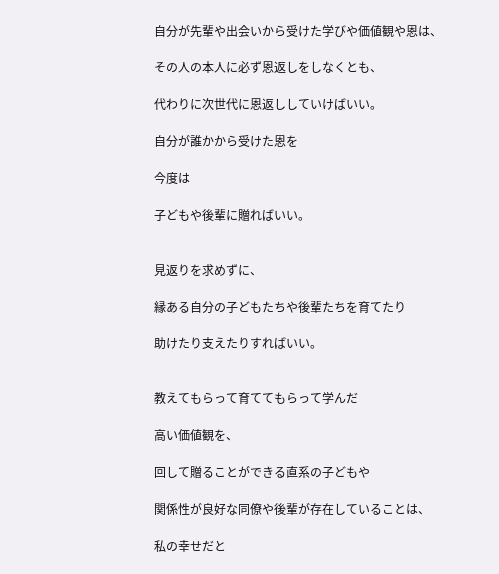自分が先輩や出会いから受けた学びや価値観や恩は、

その人の本人に必ず恩返しをしなくとも、

代わりに次世代に恩返ししていけばいい。

自分が誰かから受けた恩を

今度は

子どもや後輩に贈ればいい。


見返りを求めずに、

縁ある自分の子どもたちや後輩たちを育てたり

助けたり支えたりすればいい。


教えてもらって育ててもらって学んだ

高い価値観を、

回して贈ることができる直系の子どもや

関係性が良好な同僚や後輩が存在していることは、

私の幸せだと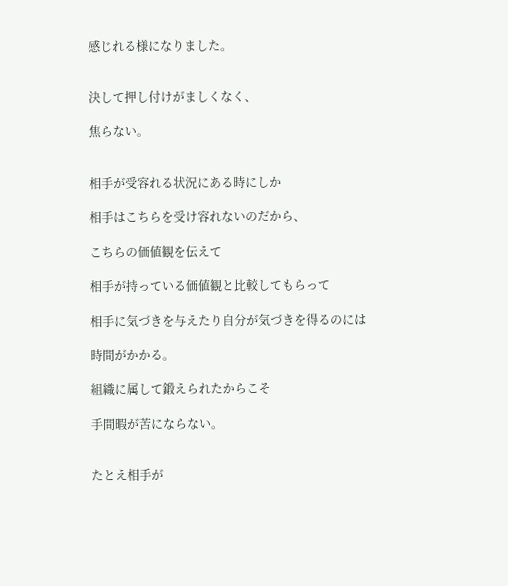感じれる様になりました。


決して押し付けがましくなく、

焦らない。


相手が受容れる状況にある時にしか

相手はこちらを受け容れないのだから、

こちらの価値観を伝えて

相手が持っている価値観と比較してもらって

相手に気づきを与えたり自分が気づきを得るのには

時間がかかる。

組織に属して鍛えられたからこそ

手間暇が苦にならない。


たとえ相手が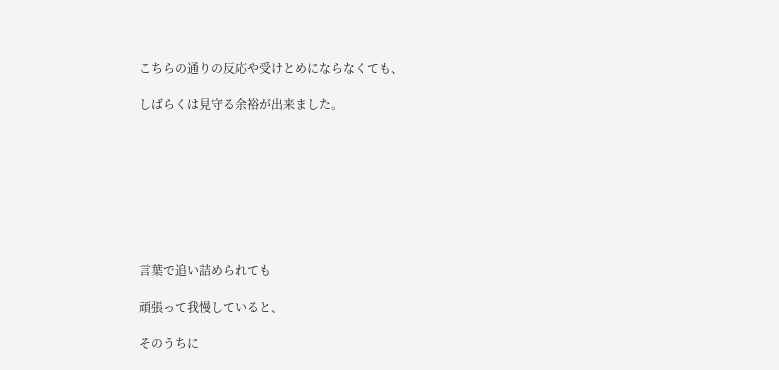こちらの通りの反応や受けとめにならなくても、

しばらくは見守る余裕が出来ました。








言葉で追い詰められても

頑張って我慢していると、

そのうちに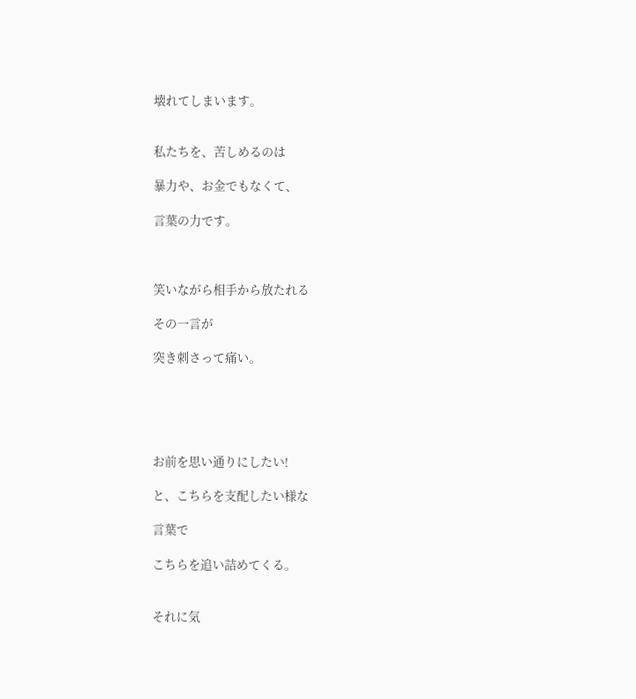壊れてしまいます。


私たちを、苦しめるのは

暴力や、お金でもなくて、

言葉の力です。



笑いながら相手から放たれる

その一言が

突き刺さって痛い。





お前を思い通りにしたい!

と、こちらを支配したい様な

言葉で

こちらを追い詰めてくる。


それに気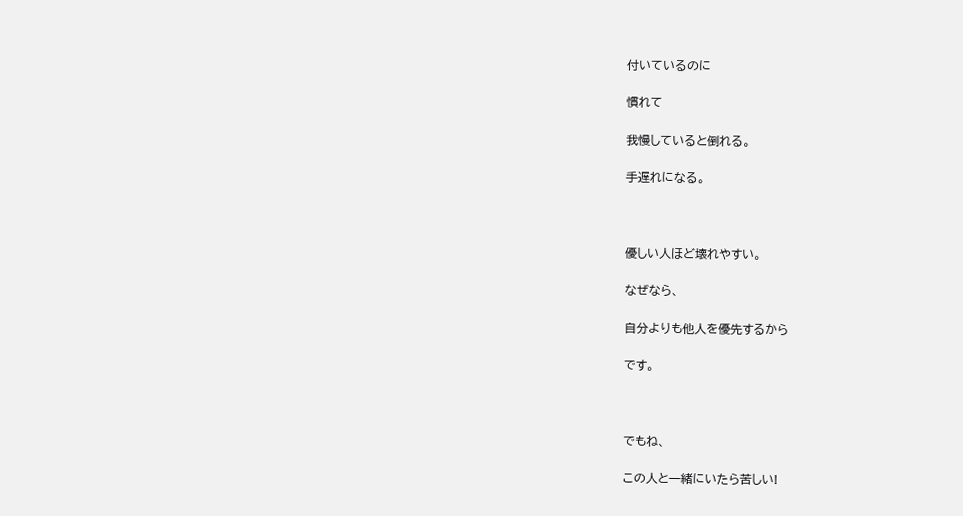付いているのに

慣れて

我慢していると倒れる。

手遅れになる。



優しい人ほど壊れやすい。

なぜなら、

自分よりも他人を優先するから

です。



でもね、

この人と一緒にいたら苦しい!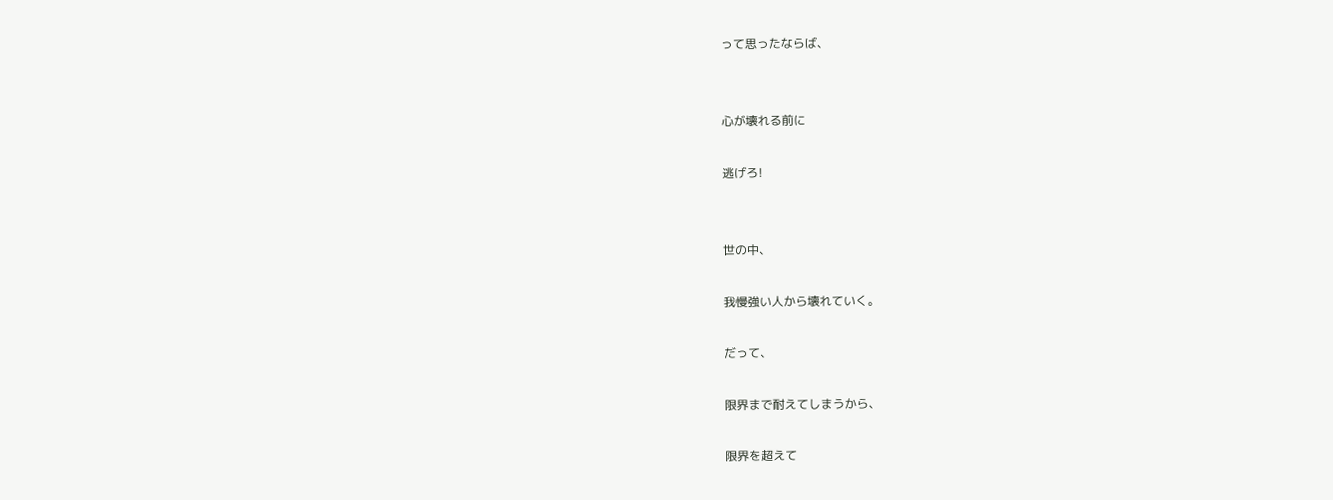って思ったならば、


心が壊れる前に

逃げろ!


世の中、

我慢強い人から壊れていく。

だって、

限界まで耐えてしまうから、

限界を超えて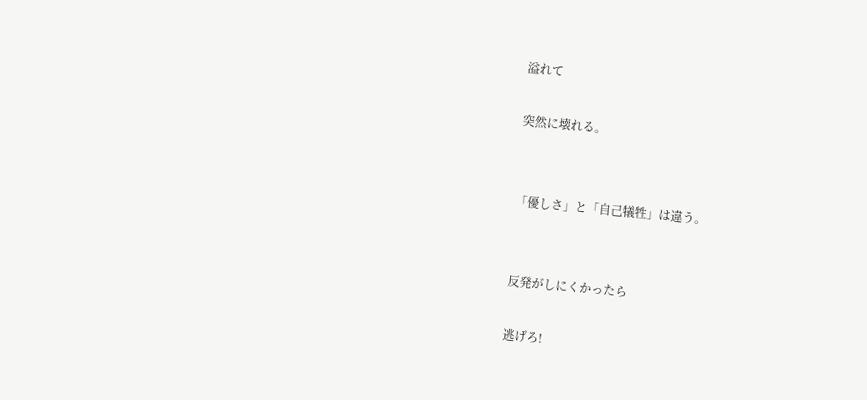溢れて

突然に壊れる。


「優しさ」と「自己犠牲」は違う。


反発がしにくかったら

逃げろ!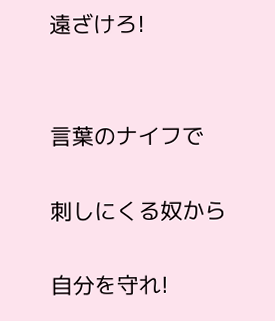遠ざけろ!


言葉のナイフで

刺しにくる奴から

自分を守れ!